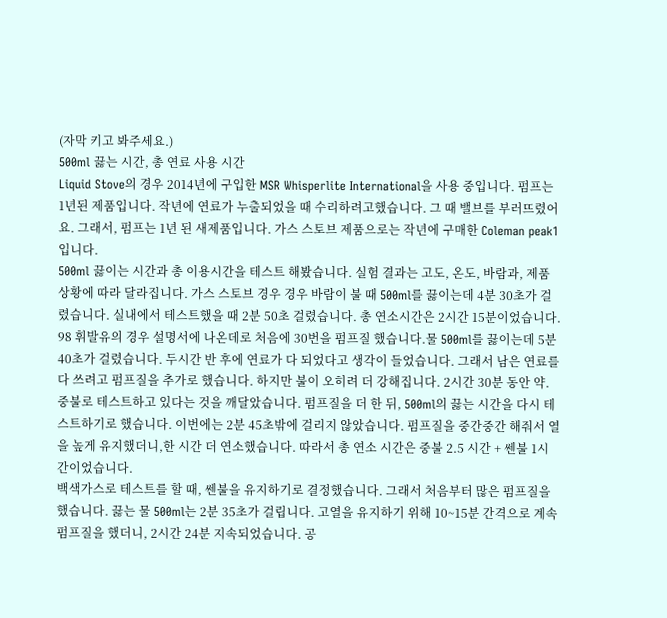(자막 키고 봐주세요.)
500ml 끓는 시간, 총 연료 사용 시간
Liquid Stove의 경우 2014년에 구입한 MSR Whisperlite International을 사용 중입니다. 펌프는 1년된 제품입니다. 작년에 연료가 누출되었을 때 수리하려고했습니다. 그 때 밸브를 부러뜨렸어요. 그래서, 펌프는 1년 된 새제품입니다. 가스 스토브 제품으로는 작년에 구매한 Coleman peak1입니다.
500ml 끓이는 시간과 총 이용시간을 테스트 해봤습니다. 실험 결과는 고도, 온도, 바람과, 제품 상황에 따라 달라집니다. 가스 스토브 경우 경우 바람이 불 때 500ml를 끓이는데 4분 30초가 걸렸습니다. 실내에서 테스트했을 때 2분 50초 걸렸습니다. 총 연소시간은 2시간 15분이었습니다.
98 휘발유의 경우 설명서에 나온데로 처음에 30번을 펌프질 했습니다.물 500ml를 끓이는데 5분 40초가 걸렸습니다. 두시간 반 후에 연료가 다 되었다고 생각이 들었습니다. 그래서 남은 연료를 다 쓰려고 펌프질을 추가로 했습니다. 하지만 불이 오히려 더 강해집니다. 2시간 30분 동안 약.중불로 테스트하고 있다는 것을 깨달았습니다. 펌프질을 더 한 뒤, 500ml의 끓는 시간을 다시 테스트하기로 했습니다. 이번에는 2분 45초밖에 걸리지 않았습니다. 펌프질을 중간중간 해줘서 열을 높게 유지했더니,한 시간 더 연소했습니다. 따라서 총 연소 시간은 중불 2.5 시간 + 쎈불 1시간이었습니다.
백색가스로 테스트를 할 때, 쎈불을 유지하기로 결정했습니다. 그래서 처음부터 많은 펌프질을 했습니다. 끓는 물 500ml는 2분 35초가 걸립니다. 고열을 유지하기 위해 10~15분 간격으로 계속 펌프질을 했더니, 2시간 24분 지속되었습니다. 공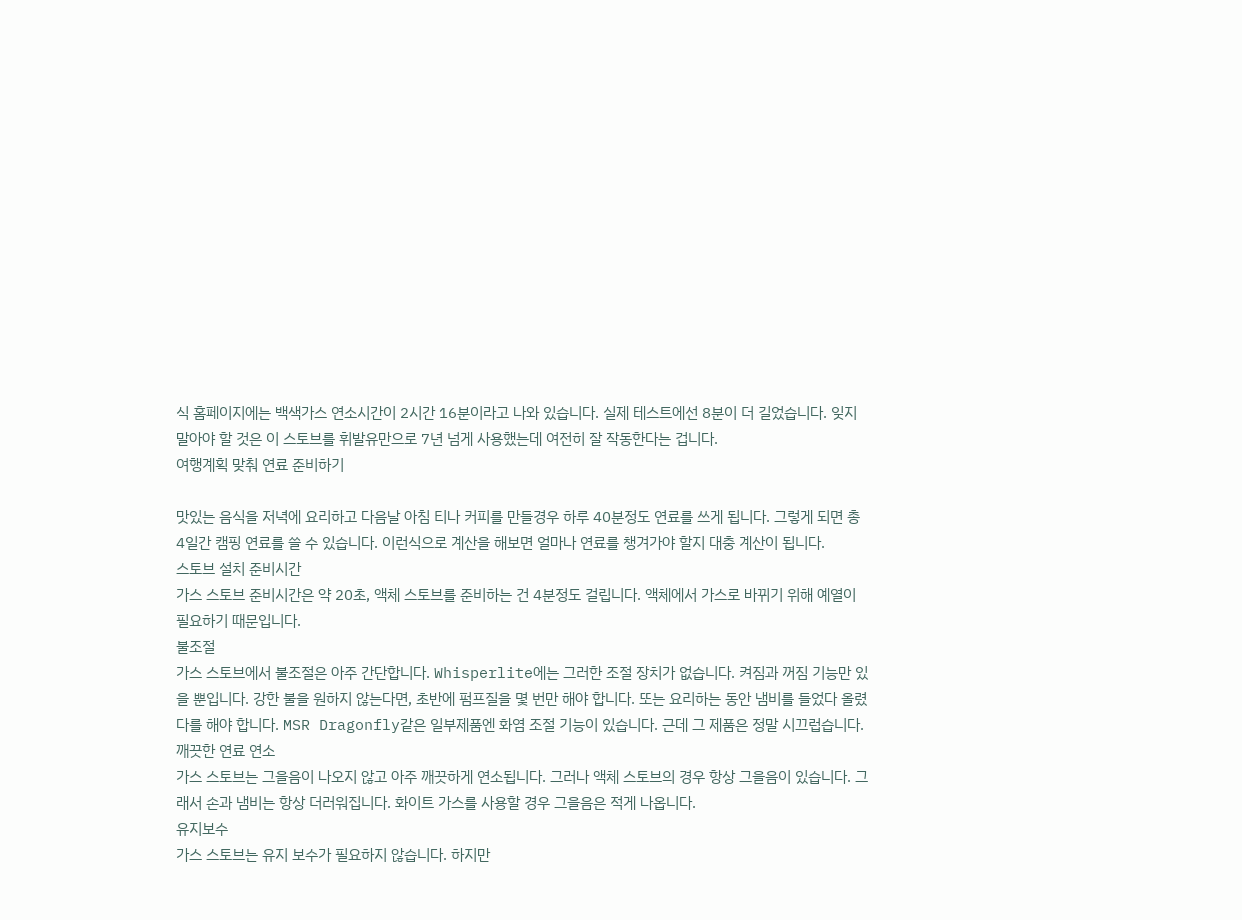식 홈페이지에는 백색가스 연소시간이 2시간 16분이라고 나와 있습니다. 실제 테스트에선 8분이 더 길었습니다. 잊지 말아야 할 것은 이 스토브를 휘발유만으로 7년 넘게 사용했는데 여전히 잘 작동한다는 겁니다.
여행계획 맞춰 연료 준비하기

맛있는 음식을 저녁에 요리하고 다음날 아침 티나 커피를 만들경우 하루 40분정도 연료를 쓰게 됩니다. 그렇게 되면 총 4일간 캠핑 연료를 쓸 수 있습니다. 이런식으로 계산을 해보면 얼마나 연료를 챙겨가야 할지 대충 계산이 됩니다.
스토브 설치 준비시간
가스 스토브 준비시간은 약 20초, 액체 스토브를 준비하는 건 4분정도 걸립니다. 액체에서 가스로 바뀌기 위해 예열이 필요하기 때문입니다.
불조절
가스 스토브에서 불조절은 아주 간단합니다. Whisperlite에는 그러한 조절 장치가 없습니다. 켜짐과 꺼짐 기능만 있을 뿐입니다. 강한 불을 원하지 않는다면, 초반에 펌프질을 몇 번만 해야 합니다. 또는 요리하는 동안 냄비를 들었다 올렸다를 해야 합니다. MSR Dragonfly같은 일부제품엔 화염 조절 기능이 있습니다. 근데 그 제품은 정말 시끄럽습니다.
깨끗한 연료 연소
가스 스토브는 그을음이 나오지 않고 아주 깨끗하게 연소됩니다. 그러나 액체 스토브의 경우 항상 그을음이 있습니다. 그래서 손과 냄비는 항상 더러워집니다. 화이트 가스를 사용할 경우 그을음은 적게 나옵니다.
유지보수
가스 스토브는 유지 보수가 필요하지 않습니다. 하지만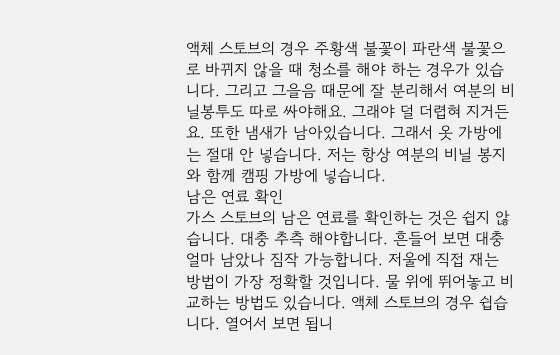액체 스토브의 경우 주황색 불꽃이 파란색 불꽃으로 바뀌지 않을 때 청소를 해야 하는 경우가 있습니다. 그리고 그을음 때문에 잘 분리해서 여분의 비닐봉투도 따로 싸야해요. 그래야 덜 더렵혀 지거든요. 또한 냄새가 남아있습니다. 그래서 옷 가방에는 절대 안 넣습니다. 저는 항상 여분의 비닐 봉지와 함께 캠핑 가방에 넣습니다.
남은 연료 확인
가스 스토브의 남은 연료를 확인하는 것은 쉽지 않습니다. 대충 추측 해야합니다. 흔들어 보면 대충 얼마 남았나 짐작 가능합니다. 저울에 직접 재는 방법이 가장 정확할 것입니다. 물 위에 뛰어놓고 비교하는 방법도 있습니다. 액체 스토브의 경우 쉽습니다. 열어서 보면 됩니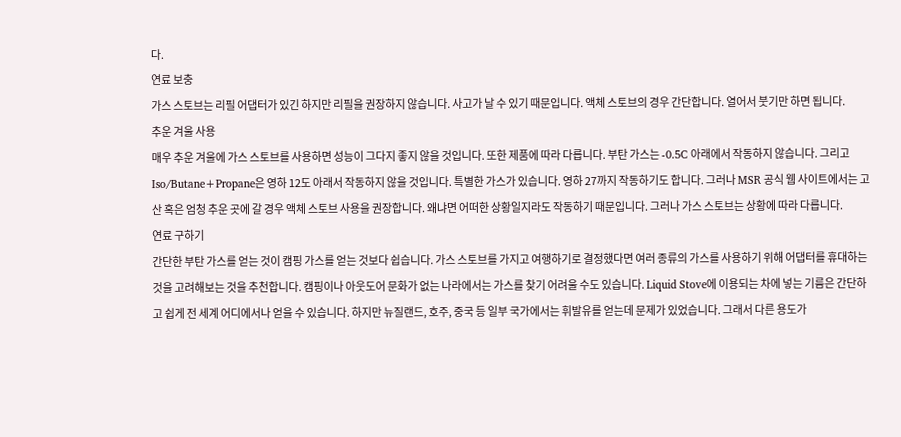다.
연료 보충
가스 스토브는 리필 어댑터가 있긴 하지만 리필을 권장하지 않습니다. 사고가 날 수 있기 때문입니다. 액체 스토브의 경우 간단합니다. 열어서 붓기만 하면 됩니다.
추운 겨울 사용
매우 추운 겨울에 가스 스토브를 사용하면 성능이 그다지 좋지 않을 것입니다. 또한 제품에 따라 다릅니다. 부탄 가스는 -0.5C 아래에서 작동하지 않습니다. 그리고 Iso/Butane+Propane은 영하 12도 아래서 작동하지 않을 것입니다. 특별한 가스가 있습니다. 영하 27까지 작동하기도 합니다. 그러나 MSR 공식 웹 사이트에서는 고산 혹은 엄청 추운 곳에 갈 경우 액체 스토브 사용을 권장합니다. 왜냐면 어떠한 상황일지라도 작동하기 때문입니다. 그러나 가스 스토브는 상황에 따라 다릅니다.
연료 구하기
간단한 부탄 가스를 얻는 것이 캠핑 가스를 얻는 것보다 쉽습니다. 가스 스토브를 가지고 여행하기로 결정했다면 여러 종류의 가스를 사용하기 위해 어댑터를 휴대하는 것을 고려해보는 것을 추천합니다. 캠핑이나 아웃도어 문화가 없는 나라에서는 가스를 찾기 어려울 수도 있습니다. Liquid Stove에 이용되는 차에 넣는 기름은 간단하고 쉽게 전 세계 어디에서나 얻을 수 있습니다. 하지만 뉴질랜드, 호주, 중국 등 일부 국가에서는 휘발유를 얻는데 문제가 있었습니다. 그래서 다른 용도가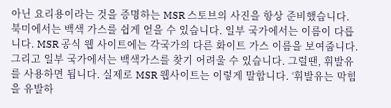아닌 요리용이라는 것을 증명하는 MSR 스토브의 사진을 항상 준비했습니다. 북미에서는 백색 가스를 쉽게 얻을 수 있습니다. 일부 국가에서는 이름이 다릅니다. MSR 공식 웹 사이트에는 각국가의 다른 화이트 가스 이름을 보여줍니다. 그리고 일부 국가에서는 백색가스를 찾기 어려울 수 있습니다. 그럴땐, 휘발유를 사용하면 됩니다. 실제로 MSR 웹사이트는 이렇게 말합니다. ‘휘발유는 막힘을 유발하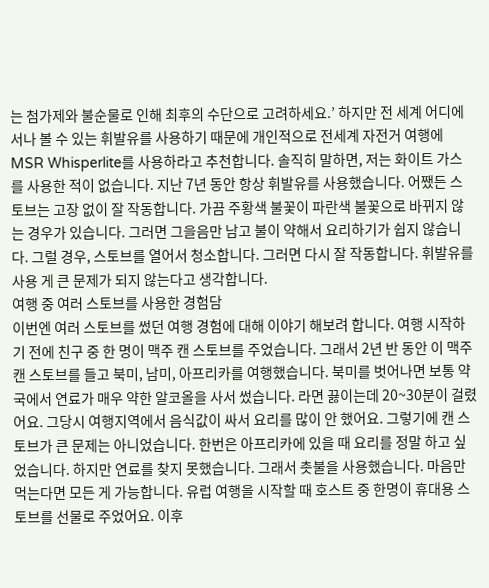는 첨가제와 불순물로 인해 최후의 수단으로 고려하세요.’ 하지만 전 세계 어디에서나 볼 수 있는 휘발유를 사용하기 때문에 개인적으로 전세계 자전거 여행에 MSR Whisperlite를 사용하라고 추천합니다. 솔직히 말하면, 저는 화이트 가스를 사용한 적이 없습니다. 지난 7년 동안 항상 휘발유를 사용했습니다. 어쨌든 스토브는 고장 없이 잘 작동합니다. 가끔 주황색 불꽃이 파란색 불꽃으로 바뀌지 않는 경우가 있습니다. 그러면 그을음만 남고 불이 약해서 요리하기가 쉽지 않습니다. 그럴 경우, 스토브를 열어서 청소합니다. 그러면 다시 잘 작동합니다. 휘발유를 사용 게 큰 문제가 되지 않는다고 생각합니다.
여행 중 여러 스토브를 사용한 경험담
이번엔 여러 스토브를 썼던 여행 경험에 대해 이야기 해보려 합니다. 여행 시작하기 전에 친구 중 한 명이 맥주 캔 스토브를 주었습니다. 그래서 2년 반 동안 이 맥주캔 스토브를 들고 북미, 남미, 아프리카를 여행했습니다. 북미를 벗어나면 보통 약국에서 연료가 매우 약한 알코올을 사서 썼습니다. 라면 끓이는데 20~30분이 걸렸어요. 그당시 여행지역에서 음식값이 싸서 요리를 많이 안 했어요. 그렇기에 캔 스토브가 큰 문제는 아니었습니다. 한번은 아프리카에 있을 때 요리를 정말 하고 싶었습니다. 하지만 연료를 찾지 못했습니다. 그래서 촛불을 사용했습니다. 마음만 먹는다면 모든 게 가능합니다. 유럽 여행을 시작할 때 호스트 중 한명이 휴대용 스토브를 선물로 주었어요. 이후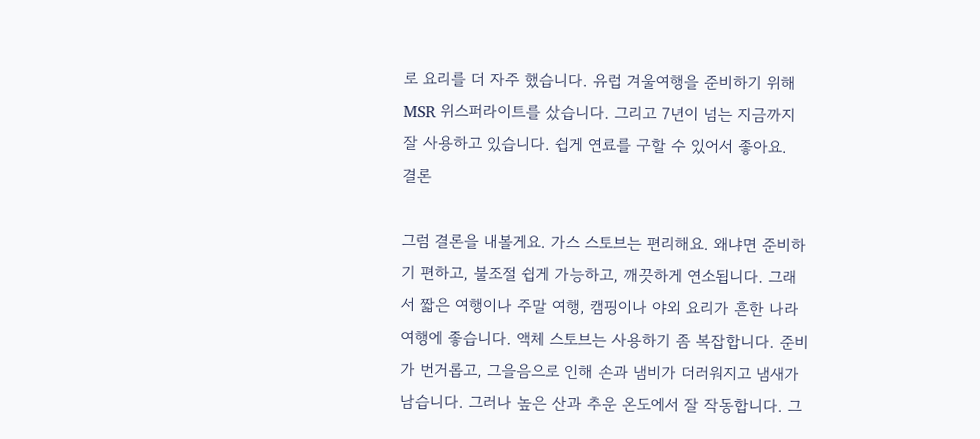로 요리를 더 자주 했습니다. 유럽 겨울여행을 준비하기 위해 MSR 위스퍼라이트를 샀습니다. 그리고 7년이 넘는 지금까지 잘 사용하고 있습니다. 쉽게 연료를 구할 수 있어서 좋아요.
결론

그럼 결론을 내볼게요. 가스 스토브는 편리해요. 왜냐면 준비하기 편하고, 불조절 쉽게 가능하고, 깨끗하게 연소됩니다. 그래서 짧은 여행이나 주말 여행, 캠핑이나 야외 요리가 흔한 나라 여행에 좋습니다. 액체 스토브는 사용하기 좀 복잡합니다. 준비가 번거롭고, 그을음으로 인해 손과 냄비가 더러워지고 냄새가 남습니다. 그러나 높은 산과 추운 온도에서 잘 작동합니다. 그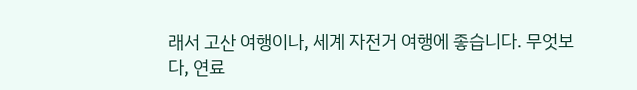래서 고산 여행이나, 세계 자전거 여행에 좋습니다. 무엇보다, 연료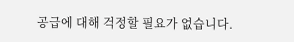공급에 대해 걱정할 필요가 없습니다.